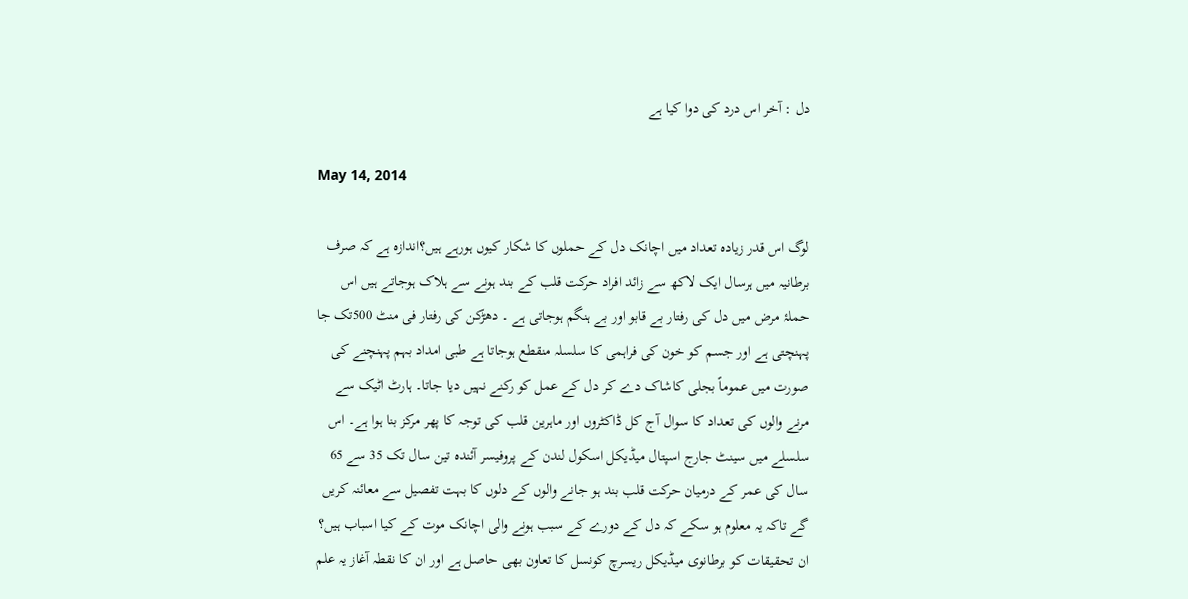دل : آخر اس درد کی دوا کیا ہے

May 14, 2014

لوگ اس قدر زیادہ تعداد میں اچانک دل کے حملوں کا شکار کیوں ہورہے ہیں؟اندازہ ہے کہ صرف برطانیہ میں ہرسال ایک لاکھ سے زائد افراد حرکت قلب کے بند ہونے سے ہلاک ہوجاتے ہیں اس حملۂ مرض میں دل کی رفتار بے قابو اور بے ہنگم ہوجاتی ہے ۔ دھڑکن کی رفتار فی منٹ 500تک جا پہنچتی ہے اور جسم کو خون کی فراہمی کا سلسلہ منقطع ہوجاتا ہے طبی امداد بہم پہنچنے کی صورت میں عموماً بجلی کاشاک دے کر دل کے عمل کو رکنے نہیں دیا جاتا۔ ہارٹ اٹیک سے مرنے والوں کی تعداد کا سوال آج کل ڈاکٹروں اور ماہرین قلب کی توجہ کا پھر مرکز بنا ہوا ہے۔ اس سلسلے میں سینٹ جارج اسپتال میڈیکل اسکول لندن کے پروفیسر آئندہ تین سال تک 35 سے 65 سال کی عمر کے درمیان حرکت قلب بند ہو جانے والوں کے دلوں کا بہت تفصیل سے معائنہ کریں گے تاکہ یہ معلوم ہو سکے کہ دل کے دورے کے سبب ہونے والی اچانک موت کے کیا اسباب ہیں؟ ان تحقیقات کو برطانوی میڈیکل ریسرچ کونسل کا تعاون بھی حاصل ہے اور ان کا نقطہ آغاز یہ علم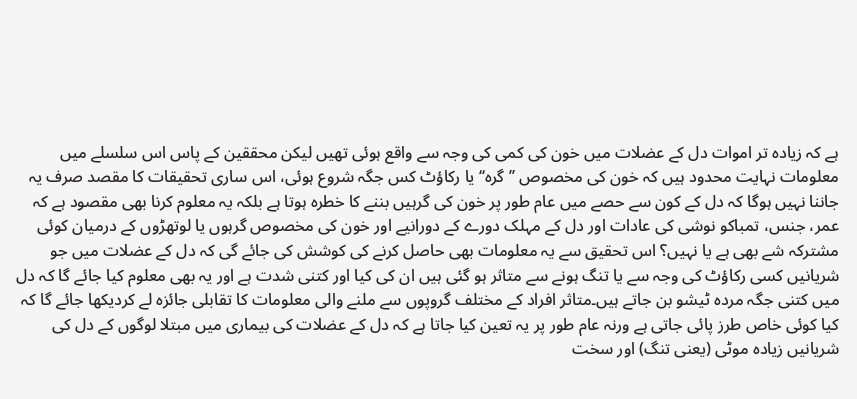ہے کہ زیادہ تر اموات دل کے عضلات میں خون کی کمی کی وجہ سے واقع ہوئی تھیں لیکن محققین کے پاس اس سلسلے میں معلومات نہایت محدود ہیں کہ خون کی مخصوص ’’گرہ‘‘ یا رکاؤٹ کس جگہ شروع ہوئی، اس ساری تحقیقات کا مقصد صرف یہ جاننا نہیں ہوگا کہ دل کے کون سے حصے میں عام طور پر خون کی گرہیں بننے کا خطرہ ہوتا ہے بلکہ یہ معلوم کرنا بھی مقصود ہے کہ عمر، جنس، تمباکو نوشی کی عادات اور دل کے مہلک دورے کے دورانیے اور خون کی مخصوص گرہوں یا لوتھڑوں کے درمیان کوئی مشترکہ شے بھی ہے یا نہیں؟ اس تحقیق سے یہ معلومات بھی حاصل کرنے کی کوشش کی جائے گی کہ دل کے عضلات میں جو شریانیں کسی رکاؤٹ کی وجہ سے یا تنگ ہونے سے متاثر ہو گئی ہیں ان کی کیا اور کتنی شدت ہے اور یہ بھی معلوم کیا جائے گا کہ دل میں کتنی جگہ مردہ ٹیشو بن جاتے ہیں۔متاثر افراد کے مختلف گروپوں سے ملنے والی معلومات کا تقابلی جائزہ لے کردیکھا جائے گا کہ کیا کوئی خاص طرز پائی جاتی ہے ورنہ عام طور پر یہ تعین کیا جاتا ہے کہ دل کے عضلات کی بیماری میں مبتلا لوگوں کے دل کی شریانیں زیادہ موٹی (یعنی تنگ) اور سخت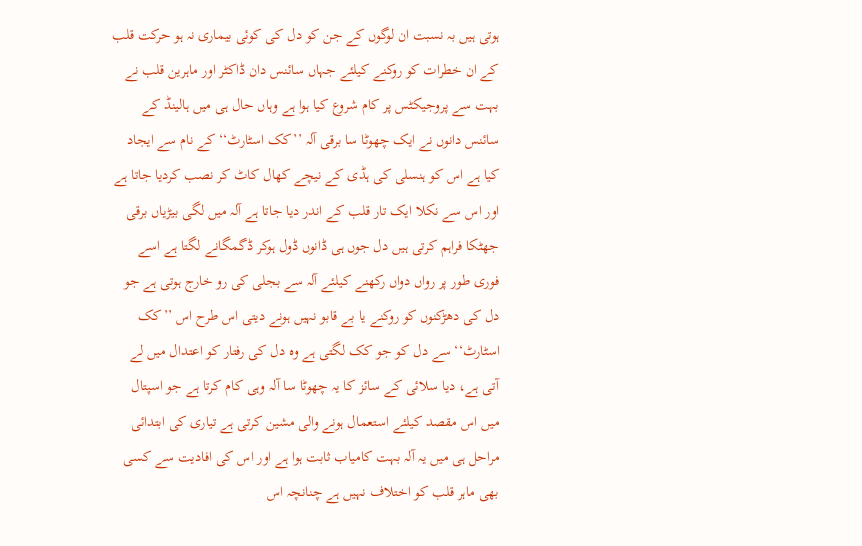ہوتی ہیں بہ نسبت ان لوگوں کے جن کو دل کی کوئی بیماری نہ ہو حرکت قلب کے ان خطرات کو روکنے کیلئے جہاں سائنس دان ڈاکٹر اور ماہرین قلب نے بہت سے پروجیکٹس پر کام شروع کیا ہوا ہے وہاں حال ہی میں ہالینڈ کے سائنس دانوں نے ایک چھوٹا سا برقی آلہ ’’کک اسٹارٹ‘‘ کے نام سے ایجاد کیا ہے اس کو ہنسلی کی ہڈی کے نیچے کھال کاٹ کر نصب کردیا جاتا ہے اور اس سے نکلا ایک تار قلب کے اندر دیا جاتا ہے آلہ میں لگی بیڑیاں برقی جھٹکا فراہم کرتی ہیں دل جوں ہی ڈانوں ڈول ہوکر ڈگمگانے لگتا ہے اسے فوری طور پر رواں دواں رکھنے کیلئے آلہ سے بجلی کی رو خارج ہوتی ہے جو دل کی دھڑکنوں کو روکنے یا بے قابو نہیں ہونے دیتی اس طرح اس ’’کک اسٹارٹ‘‘ سے دل کو جو کک لگتی ہے وہ دل کی رفتار کو اعتدال میں لے آتی ہے، دیا سلائی کے سائز کا یہ چھوٹا سا آلہ وہی کام کرتا ہے جو اسپتال میں اس مقصد کیلئے استعمال ہونے والی مشین کرتی ہے تیاری کی ابتدائی مراحل ہی میں یہ آلہ بہت کامیاب ثابت ہوا ہے اور اس کی افادیت سے کسی بھی ماہر قلب کو اختلاف نہیں ہے چنانچہ اس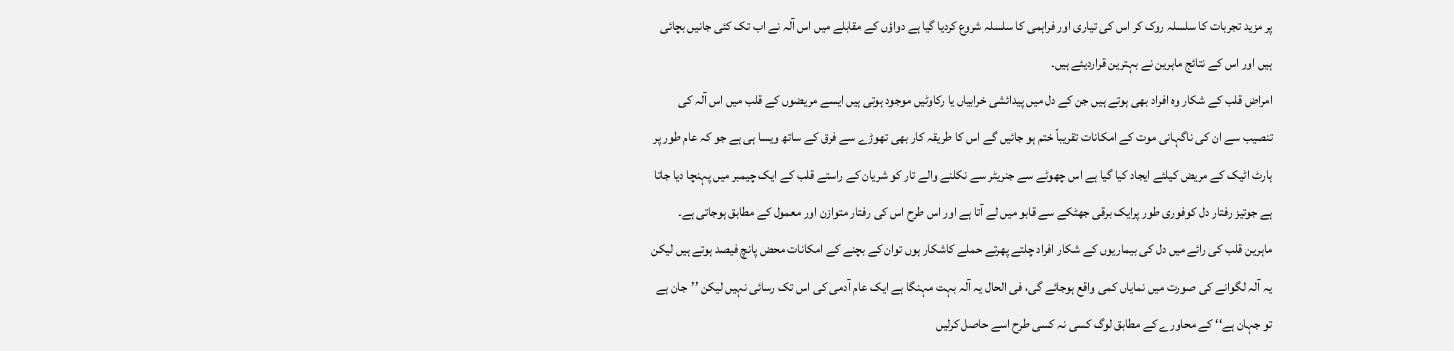پر مزید تجربات کا سلسلہ روک کر اس کی تیاری اور فراہمی کا سلسلہ شروع کردیا گیا ہے دواؤں کے مقابلے میں اس آلہ نے اب تک کئی جانیں بچائی ہیں اور اس کے نتائج ماہرین نے بہترین قراردیئے ہیں۔
امراض قلب کے شکار وہ افراد بھی ہوتے ہیں جن کے دل میں پیدائشی خرابیاں یا رکاوٹیں موجود ہوتی ہیں ایسے مریضوں کے قلب میں اس آلہ کی تنصیب سے ان کی ناگہانی موت کے امکانات تقریباً ختم ہو جائیں گے اس کا طریقہ کار بھی تھوڑے سے فرق کے ساتھ ویسا ہی ہے جو کہ عام طور پر ہارٹ اٹیک کے مریض کیلئے ایجاد کیا گیا ہے اس چھوٹے سے جنریٹر سے نکلنے والے تار کو شریان کے راستے قلب کے ایک چیمبر میں پہنچا دیا جاتا ہے جوتیز رفتار دل کوفوری طور پرایک برقی جھٹکے سے قابو میں لے آتا ہے اور اس طرح اس کی رفتار متوازن اور معمول کے مطابق ہوجاتی ہے۔ ماہرین قلب کی رائے میں دل کی بیماریوں کے شکار افراد چلتے پھرتے حملے کاشکار ہوں توان کے بچنے کے امکانات محض پانچ فیصد ہوتے ہیں لیکن یہ آلہ لگوانے کی صورت میں نمایاں کمی واقع ہوجائے گی، فی الحال یہ آلہ بہت مہنگا ہے ایک عام آدمی کی اس تک رسائی نہیں لیکن ’’جان ہے تو جہان ہے‘‘ کے محاورے کے مطابق لوگ کسی نہ کسی طرح اسے حاصل کرلیں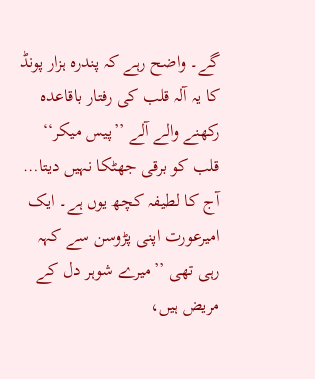گے۔ واضح رہے کہ پندرہ ہزار پونڈ کا یہ آلہ قلب کی رفتار باقاعدہ رکھنے والے آلے ’’پیس میکر‘‘ قلب کو برقی جھٹکا نہیں دیتا… آج کا لطیفہ کچھ یوں ہے۔ ایک امیرعورت اپنی پڑوسن سے کہہ رہی تھی ’’میرے شوہر دل کے مریض ہیں،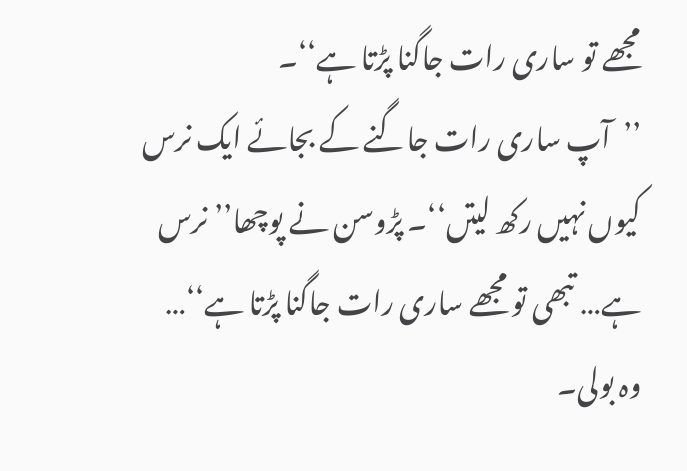مجھے تو ساری رات جاگنا پڑتا ہے‘‘۔
’’آپ ساری رات جاگنے کے بجائے ایک نرس کیوں نہیں رکھ لیتں‘‘۔ پڑوسن نے پوچھا’’نرس ہے… تبھی تو مجھے ساری رات جاگنا پڑتا ہے‘‘… وہ بولی۔